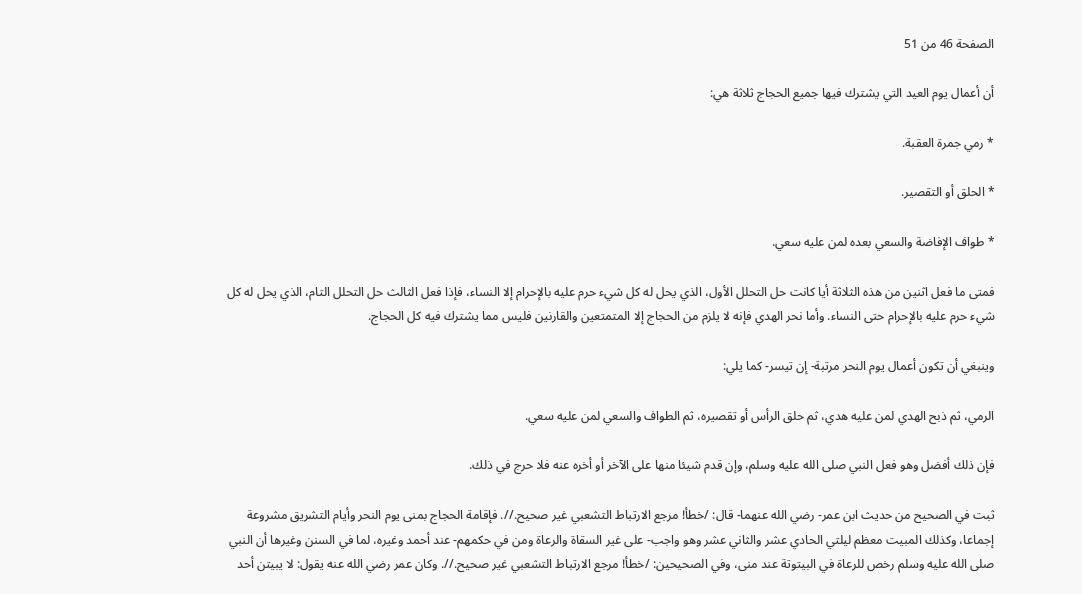الصفحة 46 من 51

أن أعمال يوم العيد التي يشترك فيها جميع الحجاج ثلاثة هي:

* رمي جمرة العقبة.

* الحلق أو التقصير.

* طواف الإفاضة والسعي بعده لمن عليه سعي.

فمتى ما فعل اثنين من هذه الثلاثة أيا كانت حل التحلل الأول، الذي يحل له كل شيء حرم عليه بالإحرام إلا النساء، فإذا فعل الثالث حل التحلل التام، الذي يحل له كل شيء حرم عليه بالإحرام حتى النساء. وأما نحر الهدي فإنه لا يلزم من الحجاج إلا المتمتعين والقارنين فليس مما يشترك فيه كل الحجاج.

وينبغي أن تكون أعمال يوم النحر مرتبة- إن تيسر- كما يلي:

الرمي، ثم ذبح الهدي لمن عليه هدي، ثم حلق الرأس أو تقصيره، ثم الطواف والسعي لمن عليه سعي.

فإن ذلك أفضل وهو فعل النبي صلى الله عليه وسلم، وإن قدم شيئا منها على الآخر أو أخره عنه فلا حرج في ذلك.

ثبت في الصحيح من حديث ابن عمر- رضي الله عنهما- قال: /خطأ! مرجع الارتباط التشعبي غير صحيح.//. فإقامة الحجاج بمنى يوم النحر وأيام التشريق مشروعة إجماعا، وكذلك المبيت معظم ليلتي الحادي عشر والثاني عشر وهو واجب- على غير السقاة والرعاة ومن في حكمهم- عند أحمد وغيره، لما في السنن وغيرها أن النبي صلى الله عليه وسلم رخص للرعاة في البيتوتة عند منى، وفي الصحيحين: /خطأ! مرجع الارتباط التشعبي غير صحيح.//. وكان عمر رضي الله عنه يقول: لا يبيتن أحد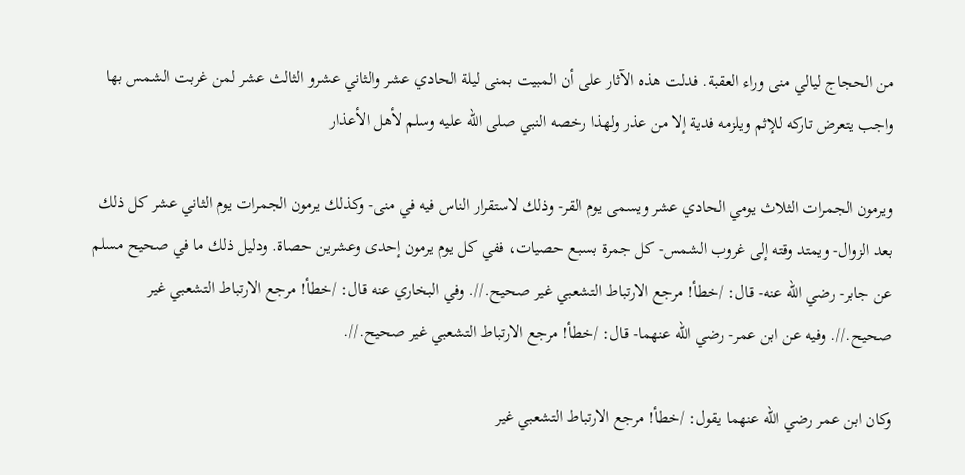من الحجاج ليالي منى وراء العقبة. فدلت هذه الآثار على أن المبيت بمنى ليلة الحادي عشر والثاني عشرو الثالث عشر لمن غربت الشمس بها واجب يتعرض تاركه للإثم ويلزمه فدية إلا من عذر ولهذا رخصه النبي صلى الله عليه وسلم لأهل الأعذار

ويرمون الجمرات الثلاث يومي الحادي عشر ويسمى يوم القر- وذلك لاستقرار الناس فيه في منى- وكذلك يرمون الجمرات يوم الثاني عشر كل ذلك بعد الزوال- ويمتد وقته إلى غروب الشمس- كل جمرة بسبع حصيات، ففي كل يوم يرمون إحدى وعشرين حصاة. ودليل ذلك ما في صحيح مسلم عن جابر- رضي الله عنه- قال: /خطأ! مرجع الارتباط التشعبي غير صحيح.//. وفي البخاري عنه قال: /خطأ! مرجع الارتباط التشعبي غير صحيح.//. وفيه عن ابن عمر- رضي الله عنهما- قال: /خطأ! مرجع الارتباط التشعبي غير صحيح.//.

وكان ابن عمر رضي الله عنهما يقول: /خطأ! مرجع الارتباط التشعبي غير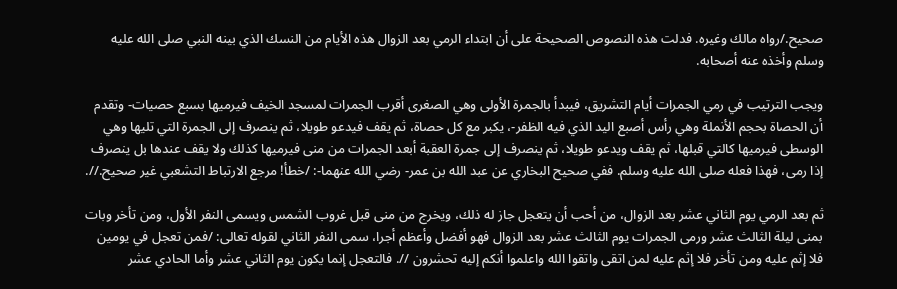صحيح./رواه مالك وغيره. فدلت هذه النصوص الصحيحة على أن ابتداء الرمي بعد الزوال هذه الأيام من النسك الذي بينه النبي صلى الله عليه وسلم وأخذه عنه أصحابه.

ويجب الترتيب في رمي الجمرات أيام التشريق، فيبدأ بالجمرة الأولى وهي الصغرى أقرب الجمرات لمسجد الخيف فيرميها بسبع حصيات- وتقدم أن الحصاة بحجم الأنملة وهي رأس أصبع اليد الذي فيه الظفر-، يكبر مع كل حصاة، ثم يقف فيدعو طويلا، ثم ينصرف إلى الجمرة التي تليها وهي الوسطى فيرميها كالتي قبلها، ثم يقف ويدعو طويلا، ثم ينصرف إلى جمرة العقبة أبعد الجمرات من منى فيرميها كذلك ولا يقف عندها بل ينصرف إذا رمى، فهذا فعله صلى الله عليه وسلم. ففي صحيح البخاري عن عبد الله بن عمر- رضي الله عنهما-: /خطأ! مرجع الارتباط التشعبي غير صحيح.//.

ثم بعد الرمي يوم الثاني عشر بعد الزوال، من أحب أن يتعجل جاز له ذلك، ويخرج من منى قبل غروب الشمس ويسمى النفر الأول، ومن تأخر وبات بمنى ليلة الثالث عشر ورمى الجمرات يوم الثالث عشر بعد الزوال فهو أفضل وأعظم أجرا، سمى النفر الثاني لقوله تعالى: /فمن تعجل في يومين فلا إثم عليه ومن تأخر فلا إثم عليه لمن اتقى واتقوا الله واعلموا أنكم إليه تحشرون //. فالتعجل إنما يكون يوم الثاني عشر وأما الحادي عشر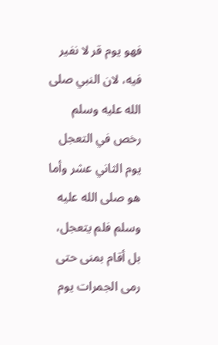فهو يوم قر لا نفير فيه، لان النبي صلى الله عليه وسلم رخص في التعجل يوم الثاني عشر وأما هو صلى الله عليه وسلم فلم يتعجل، بل أقام بمنى حتى رمى الجمرات يوم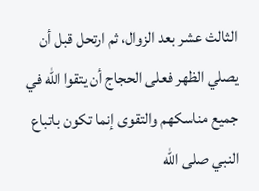الثالث عشر بعد الزوال، ثم ارتحل قبل أن يصلي الظهر فعلى الحجاج أن يتقوا الله في جميع مناسكهم والتقوى إنما تكون باتباع النبي صلى الله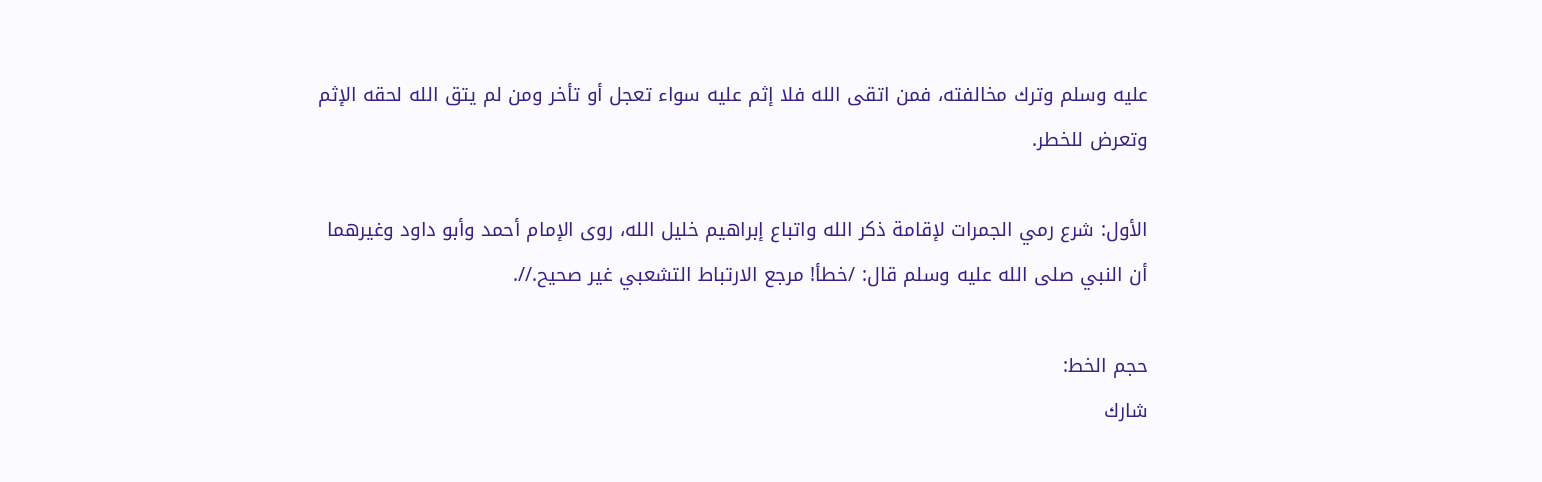عليه وسلم وترك مخالفته، فمن اتقى الله فلا إثم عليه سواء تعجل أو تأخر ومن لم يتق الله لحقه الإثم وتعرض للخطر.

الأول: شرع رمي الجمرات لإقامة ذكر الله واتباع إبراهيم خليل الله، روى الإمام أحمد وأبو داود وغيرهما أن النبي صلى الله عليه وسلم قال: /خطأ! مرجع الارتباط التشعبي غير صحيح.//.

حجم الخط:
شارك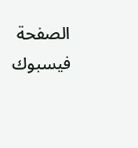الصفحة
فيسبوك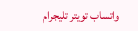واتساب تويتر تليجرام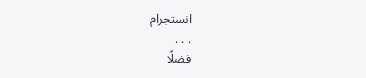انستجرام
. . .
فضلًا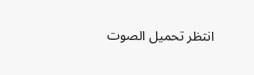انتظر تحميل الصوت